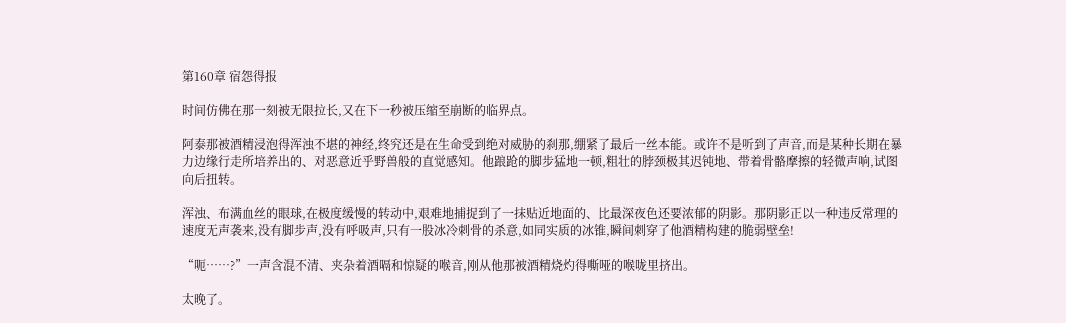第160章 宿怨得报

时间仿佛在那一刻被无限拉长,又在下一秒被压缩至崩断的临界点。

阿泰那被酒精浸泡得浑浊不堪的神经,终究还是在生命受到绝对威胁的刹那,绷紧了最后一丝本能。或许不是听到了声音,而是某种长期在暴力边缘行走所培养出的、对恶意近乎野兽般的直觉感知。他踉跄的脚步猛地一顿,粗壮的脖颈极其迟钝地、带着骨骼摩擦的轻微声响,试图向后扭转。

浑浊、布满血丝的眼球,在极度缓慢的转动中,艰难地捕捉到了一抹贴近地面的、比最深夜色还要浓郁的阴影。那阴影正以一种违反常理的速度无声袭来,没有脚步声,没有呼吸声,只有一股冰冷刺骨的杀意,如同实质的冰锥,瞬间刺穿了他酒精构建的脆弱壁垒!

“呃……?”一声含混不清、夹杂着酒嗝和惊疑的喉音,刚从他那被酒精烧灼得嘶哑的喉咙里挤出。

太晚了。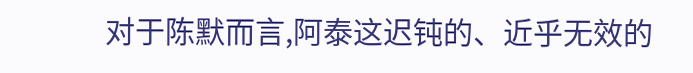对于陈默而言,阿泰这迟钝的、近乎无效的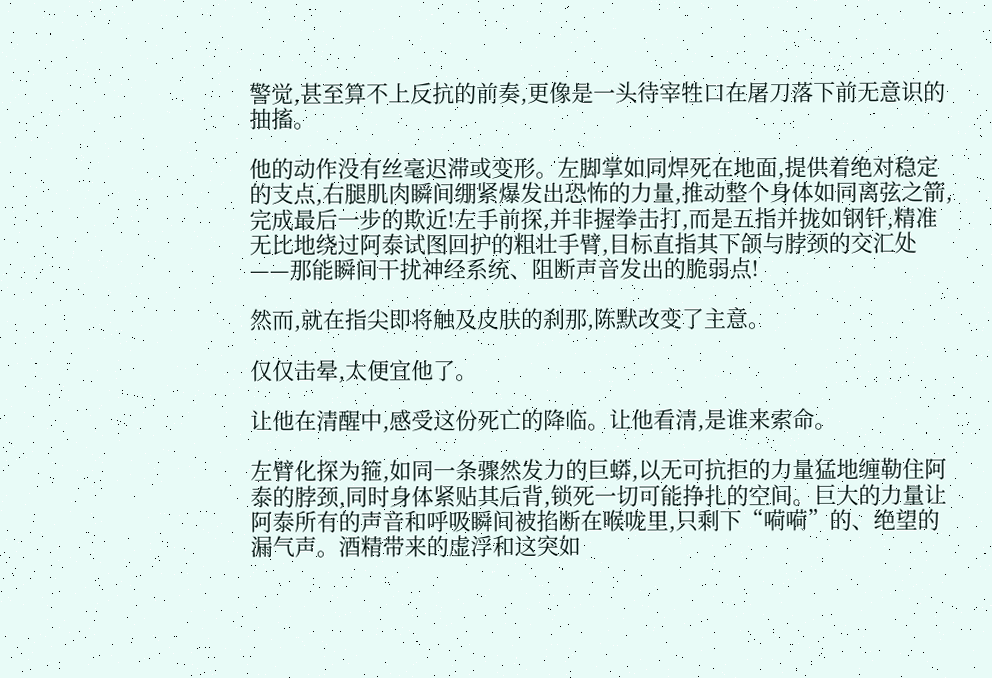警觉,甚至算不上反抗的前奏,更像是一头待宰牲口在屠刀落下前无意识的抽搐。

他的动作没有丝毫迟滞或变形。左脚掌如同焊死在地面,提供着绝对稳定的支点,右腿肌肉瞬间绷紧爆发出恐怖的力量,推动整个身体如同离弦之箭,完成最后一步的欺近!左手前探,并非握拳击打,而是五指并拢如钢钎,精准无比地绕过阿泰试图回护的粗壮手臂,目标直指其下颌与脖颈的交汇处——那能瞬间干扰神经系统、阻断声音发出的脆弱点!

然而,就在指尖即将触及皮肤的刹那,陈默改变了主意。

仅仅击晕,太便宜他了。

让他在清醒中,感受这份死亡的降临。让他看清,是谁来索命。

左臂化探为箍,如同一条骤然发力的巨蟒,以无可抗拒的力量猛地缠勒住阿泰的脖颈,同时身体紧贴其后背,锁死一切可能挣扎的空间。巨大的力量让阿泰所有的声音和呼吸瞬间被掐断在喉咙里,只剩下“嗬嗬”的、绝望的漏气声。酒精带来的虚浮和这突如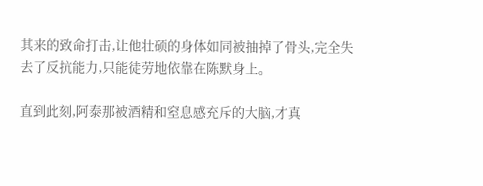其来的致命打击,让他壮硕的身体如同被抽掉了骨头,完全失去了反抗能力,只能徒劳地依靠在陈默身上。

直到此刻,阿泰那被酒精和窒息感充斥的大脑,才真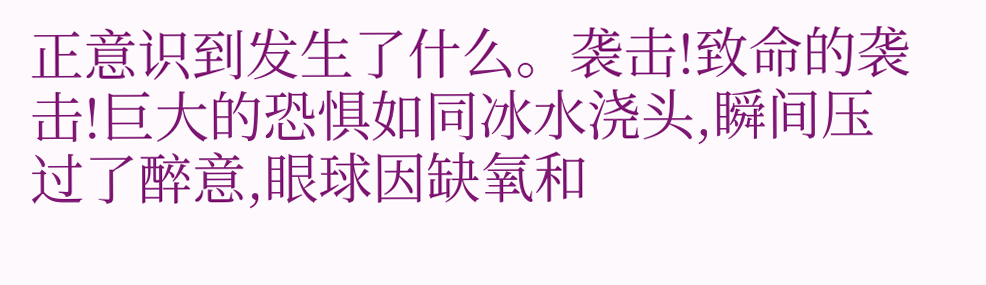正意识到发生了什么。袭击!致命的袭击!巨大的恐惧如同冰水浇头,瞬间压过了醉意,眼球因缺氧和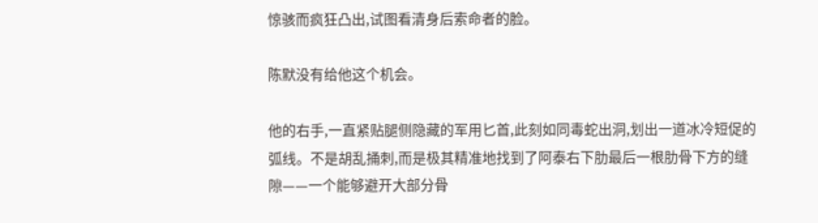惊骇而疯狂凸出,试图看清身后索命者的脸。

陈默没有给他这个机会。

他的右手,一直紧贴腿侧隐藏的军用匕首,此刻如同毒蛇出洞,划出一道冰冷短促的弧线。不是胡乱捅刺,而是极其精准地找到了阿泰右下肋最后一根肋骨下方的缝隙——一个能够避开大部分骨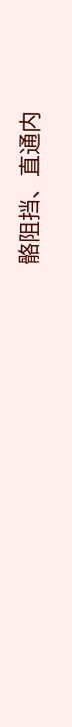骼阻挡、直通内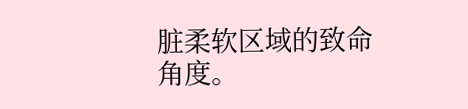脏柔软区域的致命角度。